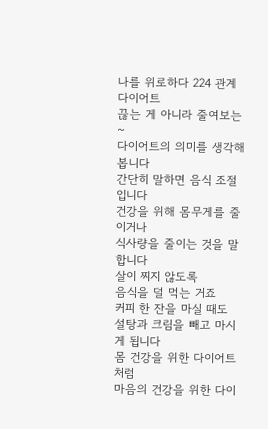나를 위로하다 224 관계 다이어트
끊는 게 아니라 줄여보는~
다이어트의 의미를 생각해 봅니다
간단히 말하면 음식 조절입니다
건강을 위해 몸무게를 줄이거나
식사량을 줄이는 것을 말합니다
살이 찌지 않도록
음식을 덜 먹는 거죠
커피 한 잔을 마실 때도
설탕과 크림을 빼고 마시게 됩니다
몸 건강을 위한 다이어트처럼
마음의 건강을 위한 다이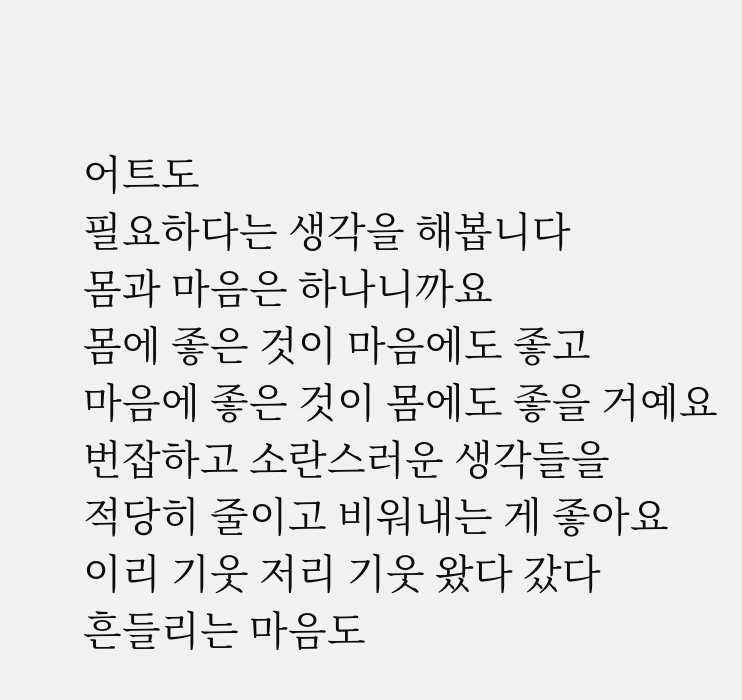어트도
필요하다는 생각을 해봅니다
몸과 마음은 하나니까요
몸에 좋은 것이 마음에도 좋고
마음에 좋은 것이 몸에도 좋을 거예요
번잡하고 소란스러운 생각들을
적당히 줄이고 비워내는 게 좋아요
이리 기웃 저리 기웃 왔다 갔다
흔들리는 마음도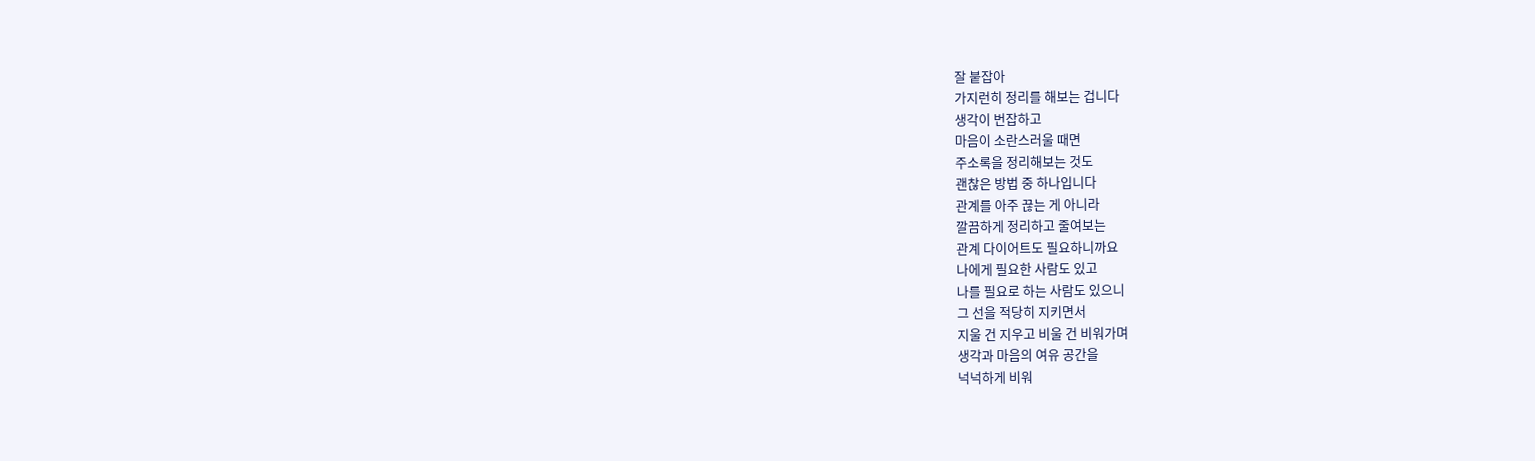잘 붙잡아
가지런히 정리를 해보는 겁니다
생각이 번잡하고
마음이 소란스러울 때면
주소록을 정리해보는 것도
괜찮은 방법 중 하나입니다
관계를 아주 끊는 게 아니라
깔끔하게 정리하고 줄여보는
관계 다이어트도 필요하니까요
나에게 필요한 사람도 있고
나를 필요로 하는 사람도 있으니
그 선을 적당히 지키면서
지울 건 지우고 비울 건 비워가며
생각과 마음의 여유 공간을
넉넉하게 비워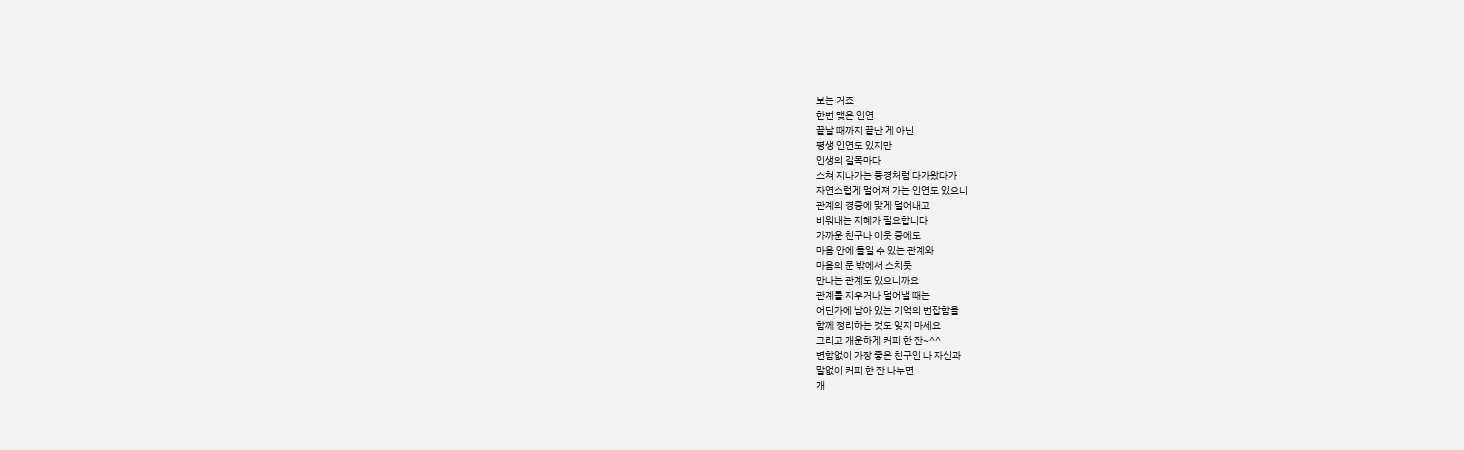보는 거죠
한번 맺은 인연
끝날 때까지 끝난 게 아닌
평생 인연도 있지만
인생의 길목마다
스쳐 지나가는 풍경처럼 다가왔다가
자연스럽게 멀어져 가는 인연도 있으니
관계의 경중에 맞게 덜어내고
비워내는 지혜가 필요합니다
가까운 친구나 이웃 중에도
마음 안에 들일 수 있는 관계와
마음의 문 밖에서 스치듯
만나는 관계도 있으니까요
관계를 지우거나 덜어낼 때는
어딘가에 남아 있는 기억의 번잡함을
함께 정리하는 것도 잊지 마세요
그리고 개운하게 커피 한 잔~^^
변함없이 가장 좋은 친구인 나 자신과
말없이 커피 한 잔 나누면
개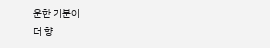운한 기분이
더 향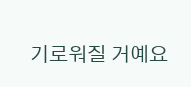기로워질 거예요